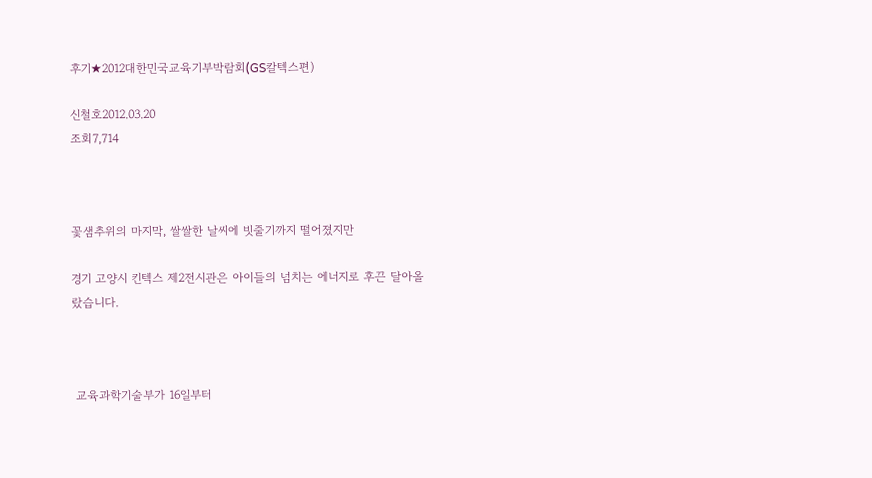후기★2012대한민국교육기부박람회(GS칼텍스편)

신철호2012.03.20
조회7,714



꽃샘추위의 마지막, 쌀쌀한 날씨에 빗줄기까지 떨어졌지만

경기 고양시 킨텍스 제2전시관은 아이들의 넘치는 에너지로 후끈 달아올랐습니다.



 교육과학기술부가 16일부터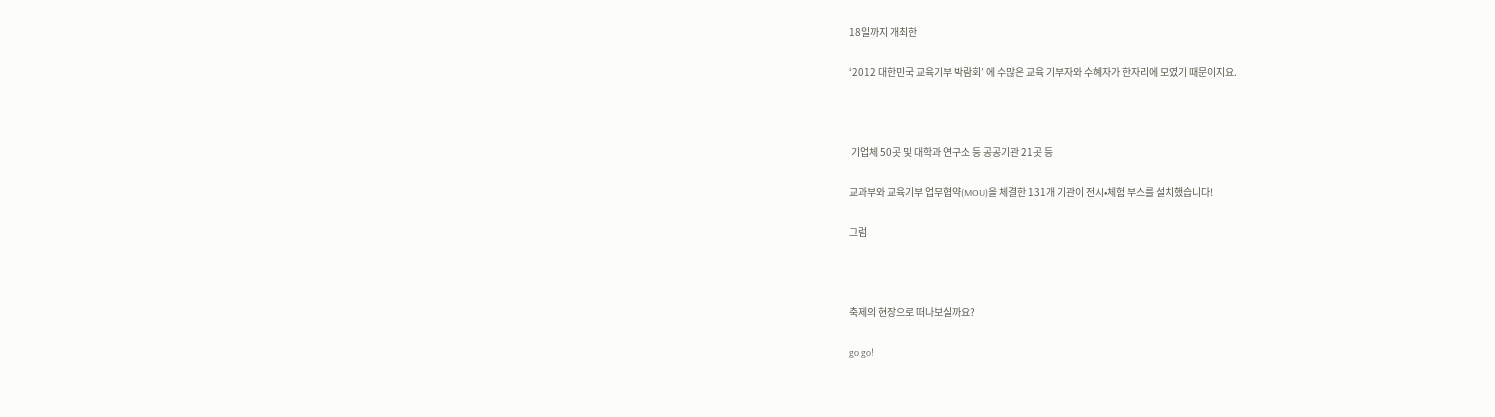18일까지 개최한

‘2012 대한민국 교육기부 박람회’ 에 수많은 교육 기부자와 수혜자가 한자리에 모였기 때문이지요.



 기업체 50곳 및 대학과 연구소 등 공공기관 21곳 등

교과부와 교육기부 업무협약(MOU)을 체결한 131개 기관이 전시•체험 부스를 설치했습니다!

그럼



축제의 현장으로 떠나보실까요?

go go!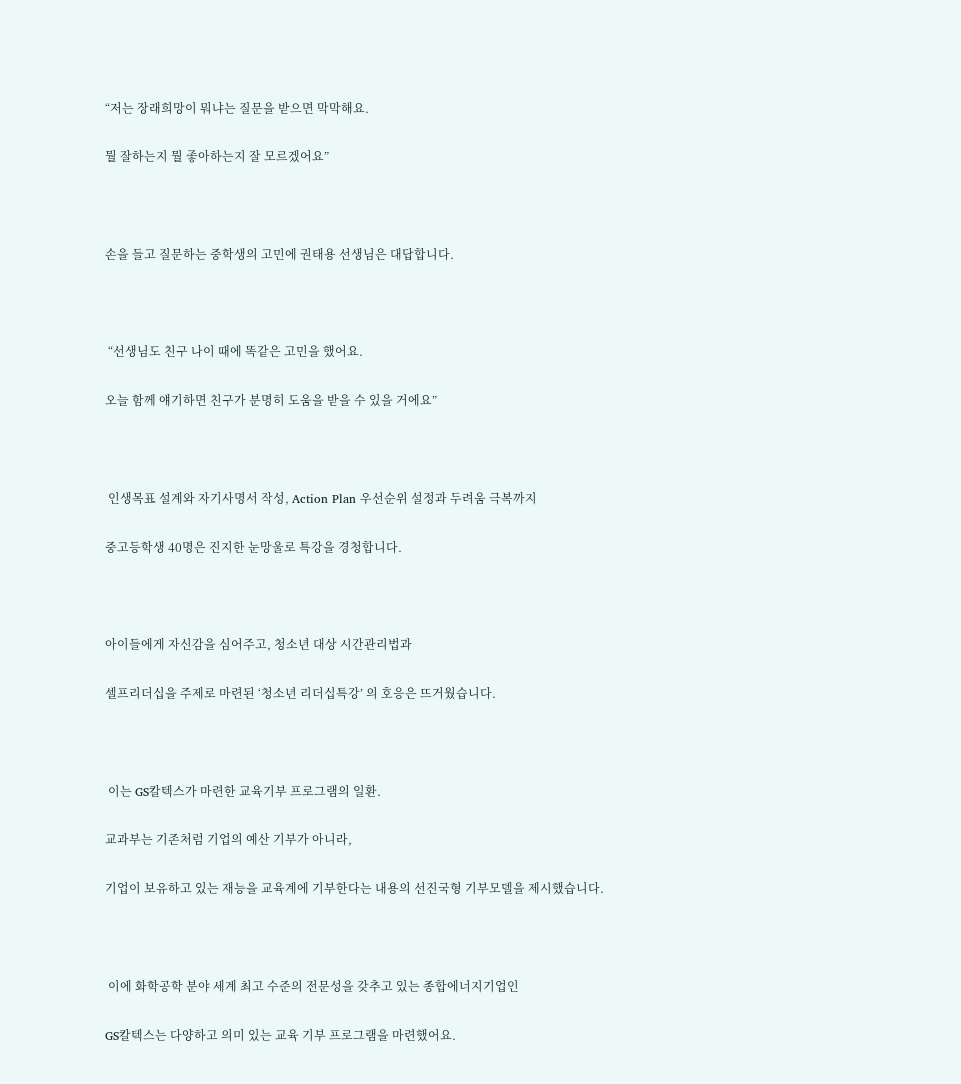“저는 장래희망이 뭐냐는 질문을 받으면 막막해요.

뭘 잘하는지 뭘 좋아하는지 잘 모르겠어요”



손을 들고 질문하는 중학생의 고민에 권태용 선생님은 대답합니다.



 “선생님도 친구 나이 때에 똑같은 고민을 했어요.

오늘 함께 얘기하면 친구가 분명히 도움을 받을 수 있을 거에요”



 인생목표 설계와 자기사명서 작성, Action Plan 우선순위 설정과 두려움 극복까지

중고등학생 40명은 진지한 눈망울로 특강을 경청합니다.



아이들에게 자신감을 심어주고, 청소년 대상 시간관리법과

셀프리더십을 주제로 마련된 ‘청소년 리더십특강’ 의 호응은 뜨거웠습니다.



 이는 GS칼텍스가 마련한 교육기부 프로그램의 일환.

교과부는 기존처럼 기업의 예산 기부가 아니라,

기업이 보유하고 있는 재능을 교육계에 기부한다는 내용의 선진국형 기부모델을 제시했습니다.



 이에 화학공학 분야 세계 최고 수준의 전문성을 갖추고 있는 종합에너지기업인

GS칼텍스는 다양하고 의미 있는 교육 기부 프로그램을 마련했어요.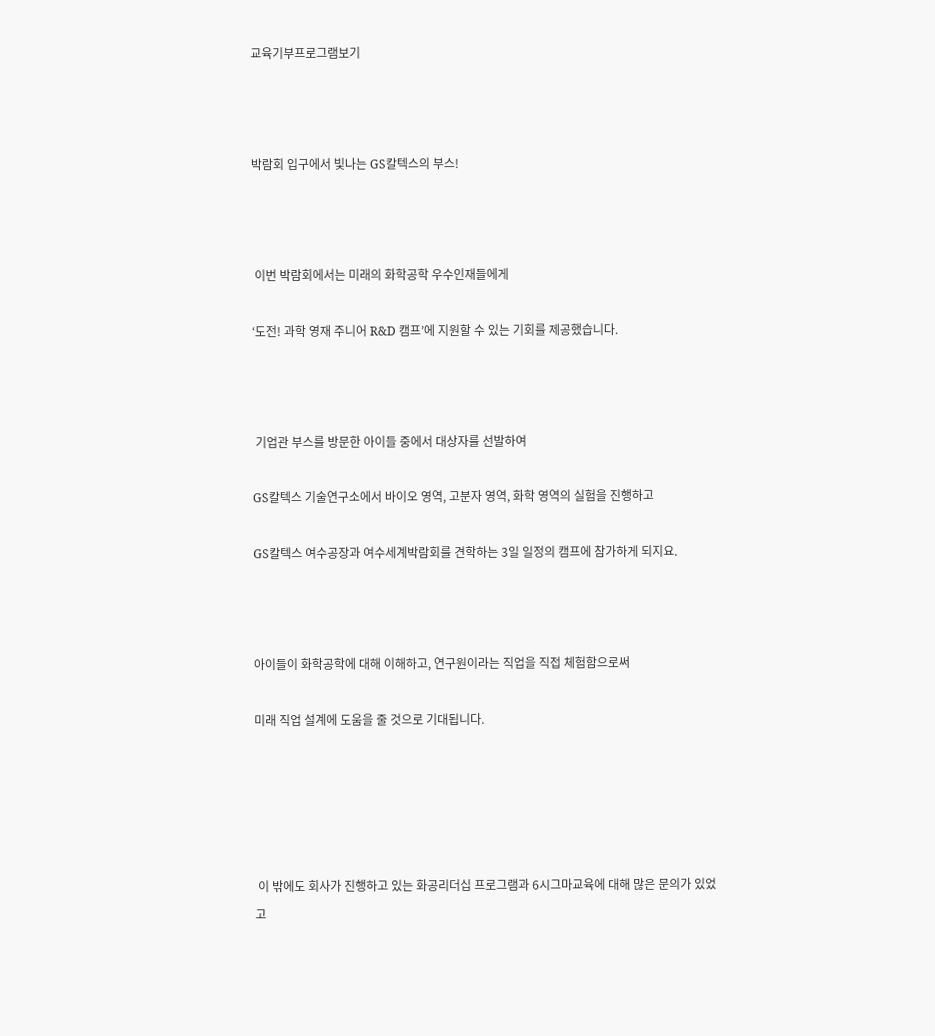교육기부프로그램보기



박람회 입구에서 빛나는 GS칼텍스의 부스!



 이번 박람회에서는 미래의 화학공학 우수인재들에게

‘도전! 과학 영재 주니어 R&D 캠프’에 지원할 수 있는 기회를 제공했습니다.



 기업관 부스를 방문한 아이들 중에서 대상자를 선발하여

GS칼텍스 기술연구소에서 바이오 영역, 고분자 영역, 화학 영역의 실험을 진행하고

GS칼텍스 여수공장과 여수세계박람회를 견학하는 3일 일정의 캠프에 참가하게 되지요.



아이들이 화학공학에 대해 이해하고, 연구원이라는 직업을 직접 체험함으로써

미래 직업 설계에 도움을 줄 것으로 기대됩니다.





 이 밖에도 회사가 진행하고 있는 화공리더십 프로그램과 6시그마교육에 대해 많은 문의가 있었고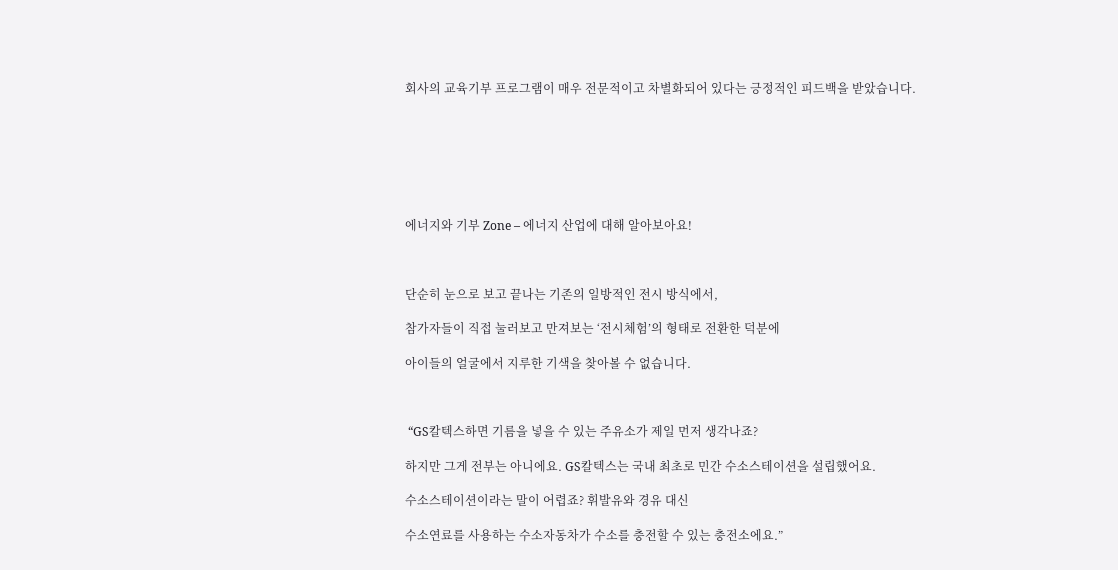회사의 교육기부 프로그램이 매우 전문적이고 차별화되어 있다는 긍정적인 피드백을 받았습니다.







에너지와 기부 Zone – 에너지 산업에 대해 알아보아요!



단순히 눈으로 보고 끝나는 기존의 일방적인 전시 방식에서,

참가자들이 직접 눌러보고 만져보는 ‘전시체험’의 형태로 전환한 덕분에

아이들의 얼굴에서 지루한 기색을 찾아볼 수 없습니다.



 “GS칼텍스하면 기름을 넣을 수 있는 주유소가 제일 먼저 생각나죠?

하지만 그게 전부는 아니에요. GS칼텍스는 국내 최초로 민간 수소스테이션을 설립했어요.

수소스테이션이라는 말이 어렵죠? 휘발유와 경유 대신

수소연료를 사용하는 수소자동차가 수소를 충전할 수 있는 충전소에요.”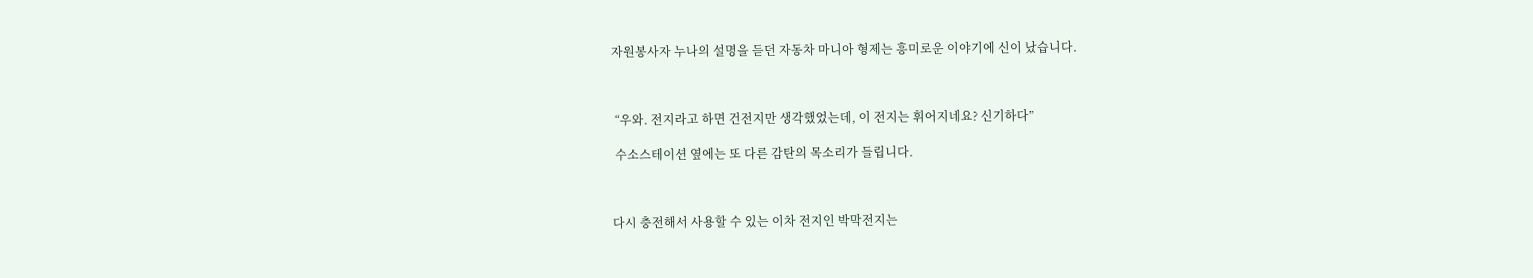자원봉사자 누나의 설명을 듣던 자동차 마니아 형제는 흥미로운 이야기에 신이 났습니다.



 “우와. 전지라고 하면 건전지만 생각했었는데, 이 전지는 휘어지네요? 신기하다”

 수소스테이션 옆에는 또 다른 감탄의 목소리가 들립니다.



다시 충전해서 사용할 수 있는 이차 전지인 박막전지는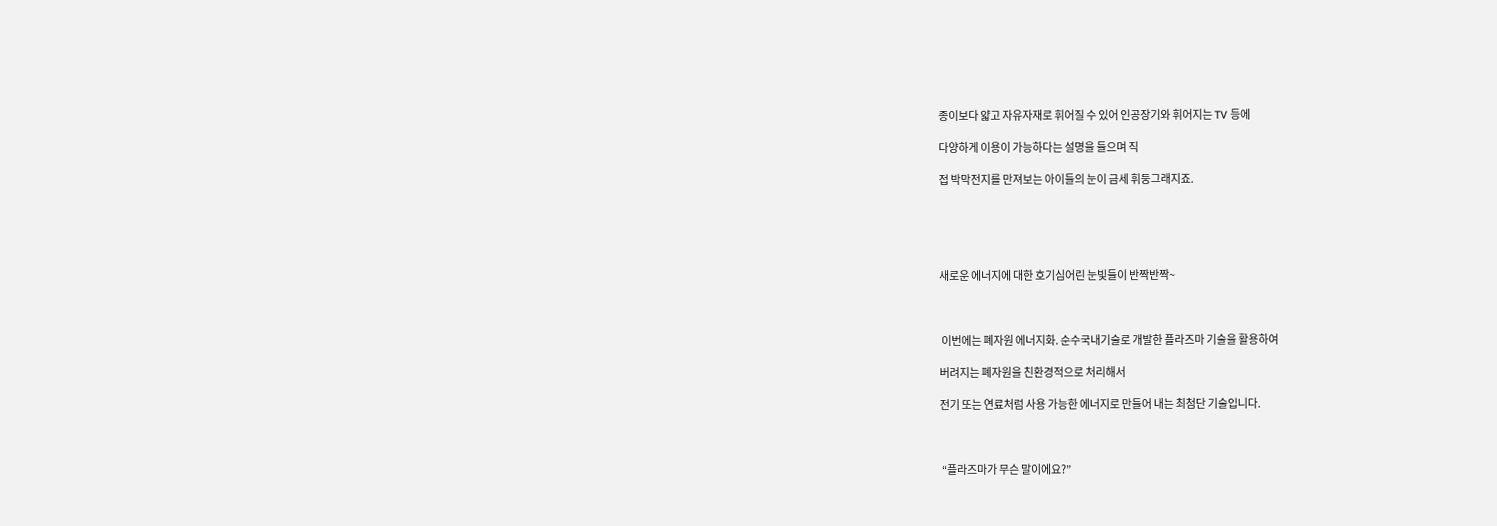종이보다 얇고 자유자재로 휘어질 수 있어 인공장기와 휘어지는 TV 등에

다양하게 이용이 가능하다는 설명을 들으며 직

접 박막전지를 만져보는 아이들의 눈이 금세 휘둥그래지죠.





새로운 에너지에 대한 호기심어린 눈빛들이 반짝반짝~



 이번에는 폐자원 에너지화. 순수국내기술로 개발한 플라즈마 기술을 활용하여

버려지는 폐자원을 친환경적으로 처리해서

전기 또는 연료처럼 사용 가능한 에너지로 만들어 내는 최첨단 기술입니다.



 “플라즈마가 무슨 말이에요?”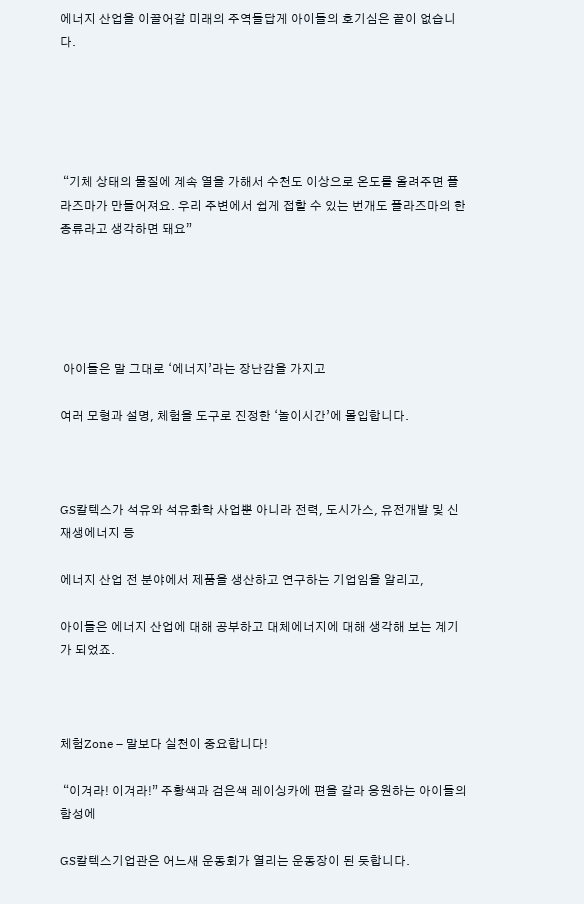에너지 산업을 이끌어갈 미래의 주역들답게 아이들의 호기심은 끝이 없습니다.





 “기체 상태의 물질에 계속 열을 가해서 수천도 이상으로 온도를 올려주면 플라즈마가 만들어져요. 우리 주변에서 쉽게 접할 수 있는 번개도 플라즈마의 한 종류라고 생각하면 돼요”





 아이들은 말 그대로 ‘에너지’라는 장난감을 가지고

여러 모형과 설명, 체험을 도구로 진정한 ‘놀이시간’에 몰입합니다.



GS칼텍스가 석유와 석유화학 사업뿐 아니라 전력, 도시가스, 유전개발 및 신재생에너지 등

에너지 산업 전 분야에서 제품을 생산하고 연구하는 기업임을 알리고,

아이들은 에너지 산업에 대해 공부하고 대체에너지에 대해 생각해 보는 계기가 되었죠.



체험Zone – 말보다 실천이 중요합니다!

 “이겨라! 이겨라!” 주황색과 검은색 레이싱카에 편을 갈라 응원하는 아이들의 함성에

GS칼텍스기업관은 어느새 운동회가 열리는 운동장이 된 듯합니다.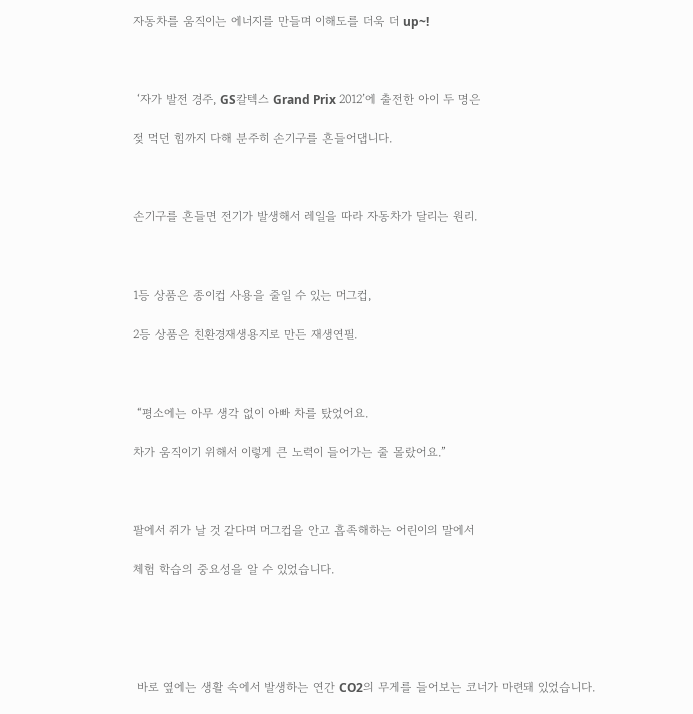자동차를 움직이는 에너지를 만들며 이해도를 더욱 더 up~!



 ‘자가 발전 경주, GS칼텍스 Grand Prix 2012’에 출전한 아이 두 명은

젖 먹던 힘까지 다해 분주히 손기구를 흔들어댑니다.



손기구를 흔들면 전기가 발생해서 레일을 따라 자동차가 달리는 원리.



1등 상품은 종이컵 사용을 줄일 수 있는 머그컵,

2등 상품은 친환경재생용지로 만든 재생연필.



 “평소에는 아무 생각 없이 아빠 차를 탔었어요.

차가 움직이기 위해서 이렇게 큰 노력이 들어가는 줄 몰랐어요.”



팔에서 쥐가 날 것 같다며 머그컵을 안고 흡족해하는 어린이의 말에서

체험 학습의 중요성을 알 수 있었습니다.





 바로 옆에는 생활 속에서 발생하는 연간 CO2의 무게를 들어보는 코너가 마련돼 있었습니다.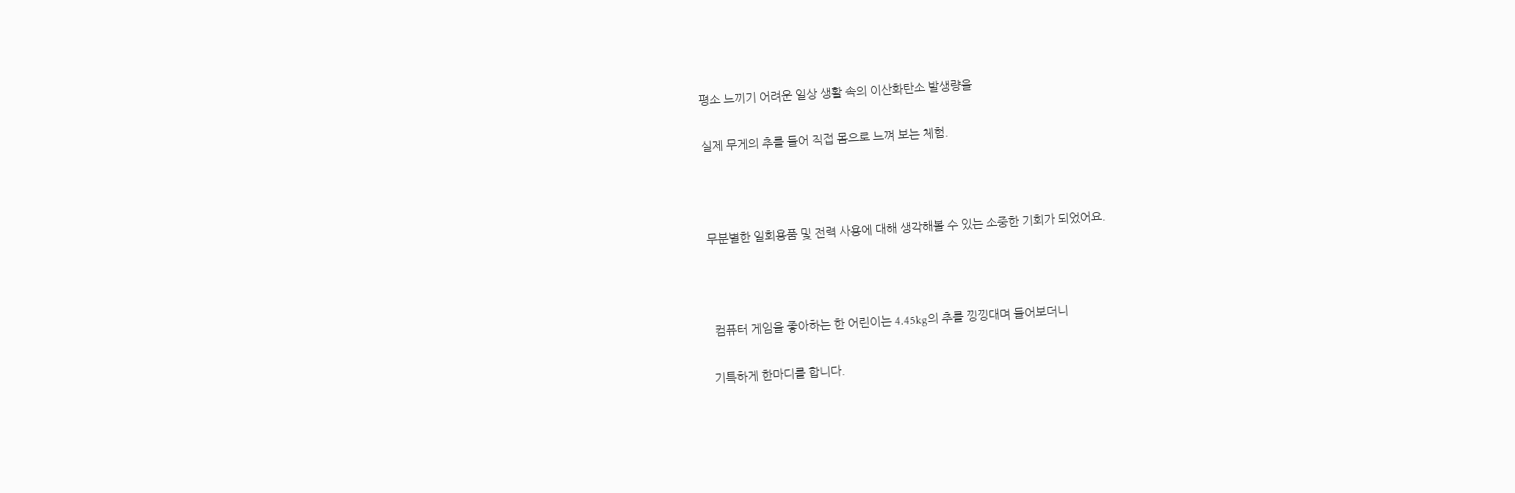평소 느끼기 어려운 일상 생활 속의 이산화탄소 발생량을

실제 무게의 추를 들어 직접 몸으로 느껴 보는 체험.



무분별한 일회용품 및 전력 사용에 대해 생각해볼 수 있는 소중한 기회가 되었어요.



 컴퓨터 게임을 좋아하는 한 어린이는 4.45kg의 추를 낑낑대며 들어보더니

기특하게 한마디를 합니다.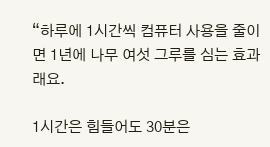“하루에 1시간씩 컴퓨터 사용을 줄이면 1년에 나무 여섯 그루를 심는 효과래요.

1시간은 힘들어도 30분은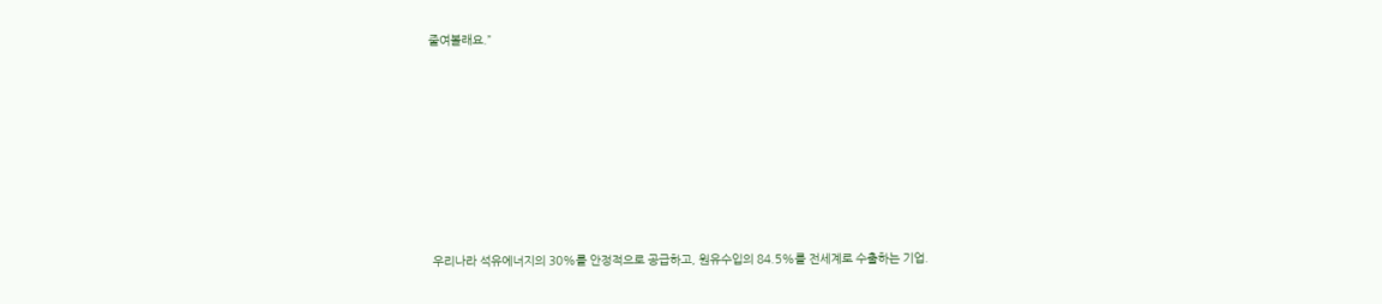줄여볼래요.”









 우리나라 석유에너지의 30%를 안정적으로 공급하고, 원유수입의 84.5%를 전세계로 수출하는 기업.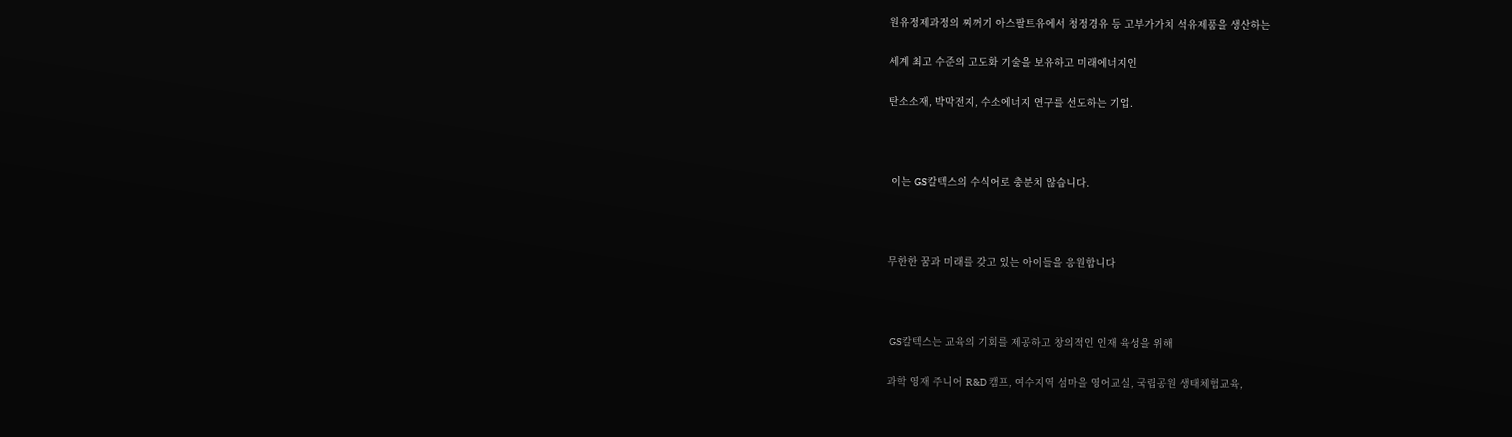원유정제과정의 찌꺼기 아스팔트유에서 청정경유 등 고부가가치 석유제품을 생산하는

세계 최고 수준의 고도화 기술을 보유하고 미래에너지인

탄소소재, 박막전지, 수소에너지 연구를 선도하는 기업.



 이는 GS칼텍스의 수식어로 충분치 않습니다.



무한한 꿈과 미래를 갖고 있는 아이들을 응원합니다



 GS칼텍스는 교육의 기회를 제공하고 창의적인 인재 육성을 위해

과학 영재 주니어 R&D 캠프, 여수지역 섬마을 영어교실, 국립공원 생태체험교육,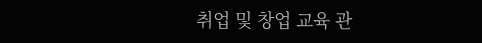취업 및 창업 교육 관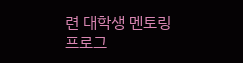련 대학생 멘토링 프로그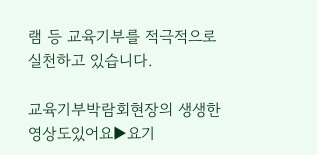램 등 교육기부를 적극적으로 실천하고 있습니다.

교육기부박람회현장의 생생한 영상도있어요▶요기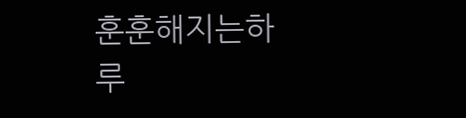훈훈해지는하루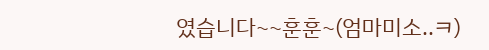였습니다~~훈훈~(엄마미소..ㅋ)